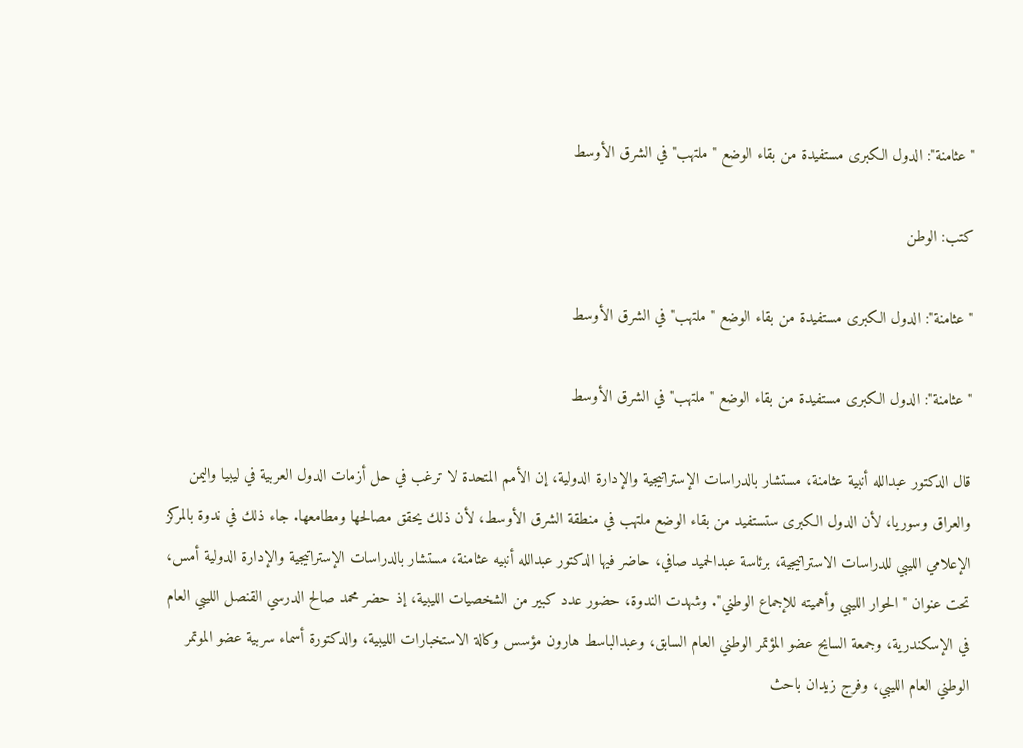"عثامنة": الدول الكبرى مستفيدة من بقاء الوضع "ملتهب" في الشرق الأوسط

كتب: الوطن

"عثامنة": الدول الكبرى مستفيدة من بقاء الوضع "ملتهب" في الشرق الأوسط

"عثامنة": الدول الكبرى مستفيدة من بقاء الوضع "ملتهب" في الشرق الأوسط

قال الدكتور عبدالله أنبية عثامنة، مستشار بالدراسات الإستراتيجية والإدارة الدولية، إن الأمم المتحدة لا ترغب في حل أزمات الدول العربية في ليبيا واليمن والعراق وسوريا، لأن الدول الكبرى ستستفيد من بقاء الوضع ملتهب في منطقة الشرق الأوسط، لأن ذلك يحقق مصالحها ومطامعها. جاء ذلك في ندوة بالمركز الإعلامي الليبي للدراسات الاستراتيجية، برئاسة عبدالحميد صافي، حاضر فيها الدكتور عبدالله أنبيه عثامنة، مستشار بالدراسات الإستراتيجية والإدارة الدولية أمس، تحت عنوان "الحوار الليبي وأهميته للإجماع الوطني". وشهدت الندوة، حضور عدد كبير من الشخصيات الليبية، إذ حضر محمد صالح الدرسي القنصل الليبي العام في الإسكندرية، وجمعة السايح عضو المؤتمر الوطني العام السابق، وعبدالباسط هارون مؤسس وكالة الاستخبارات الليبية، والدكتورة أسماء سربية عضو الموتمر الوطني العام الليبي، وفرج زيدان باحث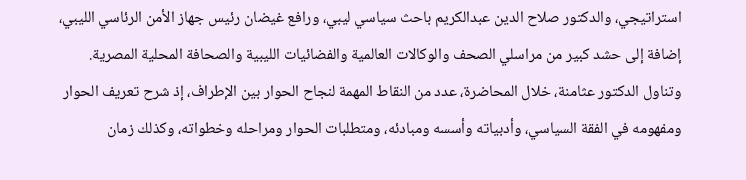استراتيجي، والدكتور صلاح الدين عبدالكريم باحث سياسي ليبي، ورافع غيضان رئيس جهاز الأمن الرئاسي الليبي، إضافة إلى حشد كبير من مراسلي الصحف والوكالات العالمية والفضائيات الليبية والصحافة المحلية المصرية. وتناول الدكتور عثامنة، خلال المحاضرة، عدد من النقاط المهمة لنجاح الحوار بين الإطراف، إذ شرح تعريف الحوار ومفهومه في الفقة السياسي، وأدبياته وأسسه ومبادئه، ومتطلبات الحوار ومراحله وخطواته، وكذلك زمان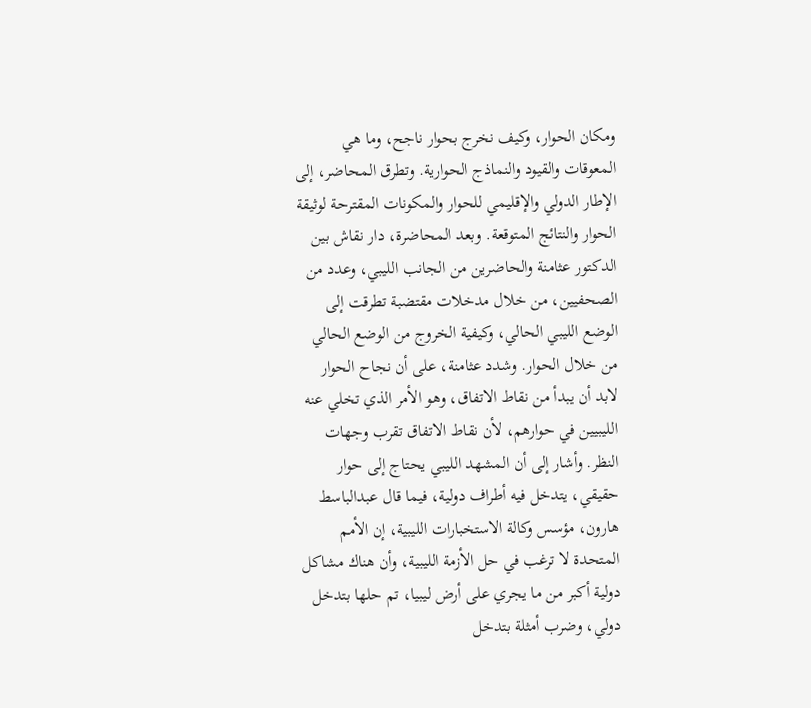ومكان الحوار، وكيف نخرج بحوار ناجح، وما هي المعوقات والقيود والنماذج الحوارية. وتطرق المحاضر، إلى الإطار الدولي والإقليمي للحوار والمكونات المقترحة لوثيقة الحوار والنتائج المتوقعة. وبعد المحاضرة، دار نقاش بين الدكتور عثامنة والحاضرين من الجانب الليبي، وعدد من الصحفيين، من خلال مدخلات مقتضبة تطرقت إلى الوضع الليبي الحالي، وكيفية الخروج من الوضع الحالي من خلال الحوار. وشدد عثامنة، على أن نجاح الحوار لابد أن يبدأ من نقاط الاتفاق، وهو الأمر الذي تخلي عنه الليبيين في حوارهم، لأن نقاط الاتفاق تقرب وجهات النظر. وأشار إلى أن المشهد الليبي يحتاج إلى حوار حقيقي، يتدخل فيه أطراف دولية، فيما قال عبدالباسط هارون، مؤسس وكالة الاستخبارات الليبية، إن الأمم المتحدة لا ترغب في حل الأزمة الليبية، وأن هناك مشاكل دولية أكبر من ما يجري على أرض ليبيا، تم حلها بتدخل دولي، وضرب أمثلة بتدخل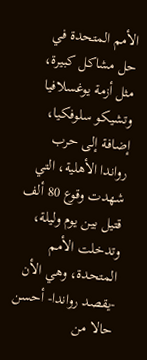الأمم المتحدة في حل مشاكل كبيرة، مثل أزمة يوغسلافيا وتشيكو سلوفكيا، إضافة إلى حرب رواندا الأهلية، التي شهدت وقوع 80 ألف قتيل بين يوم وليلة، وتدخلت الأمم المتحدة، وهي الأن -يقصد رواندا- أحسن حالا من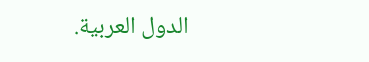الدول العربية.